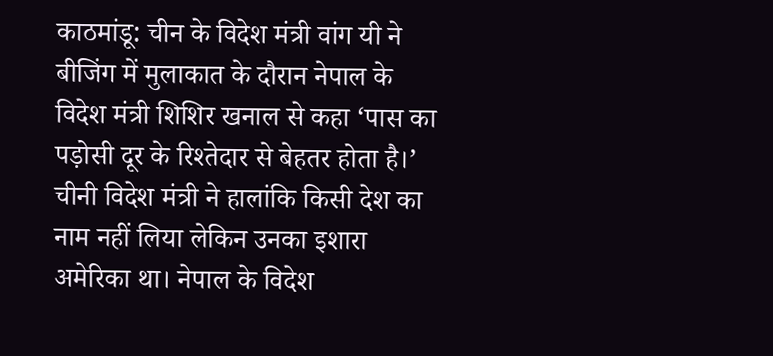काठमांडू: चीन के विदेश मंत्री वांग यी ने बीजिंग में मुलाकात के दौरान नेपाल के विदेश मंत्री शिशिर खनाल से कहा ‘पास का पड़ोसी दूर के रिश्तेदार से बेहतर होता है।’ चीनी विदेश मंत्री ने हालांकि किसी देश का नाम नहीं लिया लेकिन उनका इशारा अमेरिका था। नेपाल के विदेश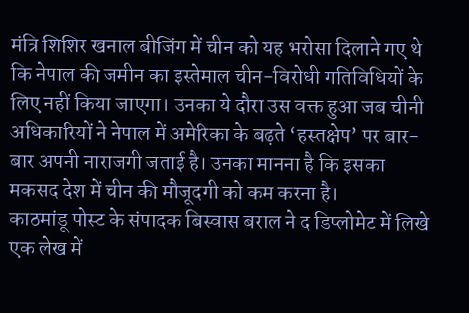मंत्रि शिशिर खनाल बीजिंग में चीन को यह भरोसा दिलाने गए थे कि नेपाल की जमीन का इस्तेमाल चीन-विरोधी गतिविधियों के लिए नहीं किया जाएगा। उनका ये दौरा उस वक्त हुआ जब चीनी अधिकारियों ने नेपाल में अमेरिका के बढ़ते ‘हस्तक्षेप’ पर बार-बार अपनी नाराजगी जताई है। उनका मानना है कि इसका मकसद देश में चीन की मौजूदगी को कम करना है।
काठमांडू पोस्ट के संपादक बिस्वास बराल ने द डिप्लोमेट में लिखे एक लेख में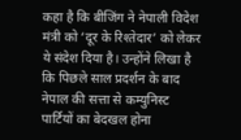कहा है कि बीजिंग ने नेपाली विदेश मंत्री को ‘दूर के रिश्तेदार’ को लेकर ये संदेश दिया है। उन्होंने लिखा है कि पिछले साल प्रदर्शन के बाद नेपाल की सत्ता से कम्युनिस्ट पार्टियों का बेदखल होना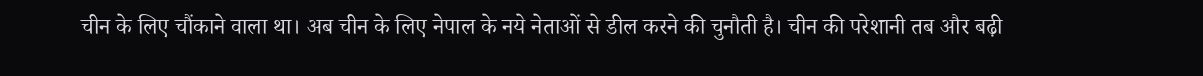चीन के लिए चौंकाने वाला था। अब चीन के लिए नेपाल के नये नेताओं से डील करने की चुनौती है। चीन की परेशानी तब और बढ़ी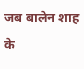जब बालेन शाह के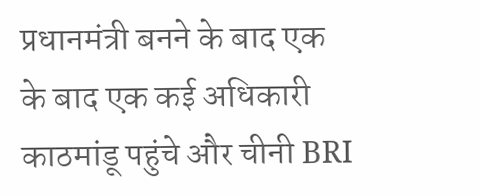प्रधानमंत्री बनने के बाद एक के बाद एक कई अधिकारी काठमांडू पहुंचे और चीनी BRI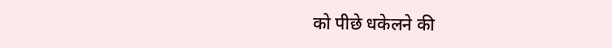को पीछे धकेलने की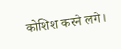कोशिश करने लगे।